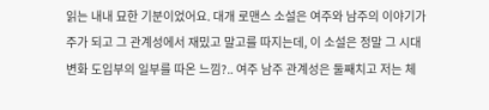읽는 내내 묘한 기분이었어요. 대개 로맨스 소설은 여주와 남주의 이야기가 주가 되고 그 관계성에서 재밌고 말고를 따지는데, 이 소설은 정말 그 시대변화 도입부의 일부를 따온 느낌?.. 여주 남주 관계성은 둘째치고 저는 체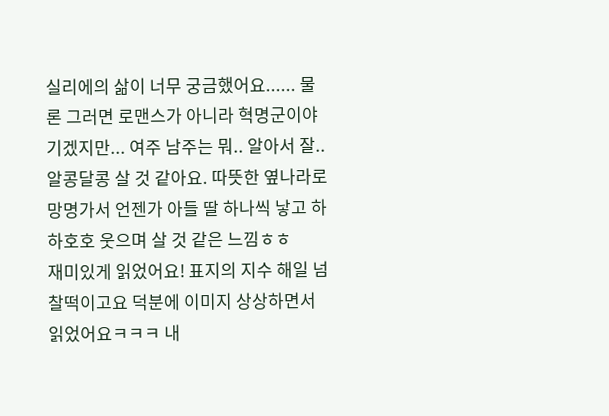실리에의 삶이 너무 궁금했어요...... 물론 그러면 로맨스가 아니라 혁명군이야기겠지만... 여주 남주는 뭐.. 알아서 잘.. 알콩달콩 살 것 같아요. 따뜻한 옆나라로 망명가서 언젠가 아들 딸 하나씩 낳고 하하호호 웃으며 살 것 같은 느낌ㅎㅎ
재미있게 읽었어요! 표지의 지수 해일 넘 찰떡이고요 덕분에 이미지 상상하면서 읽었어요ㅋㅋㅋ 내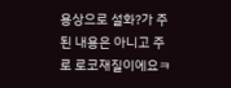용상으로 설화?가 주된 내용은 아니고 주로 로코재질이에요ㅋ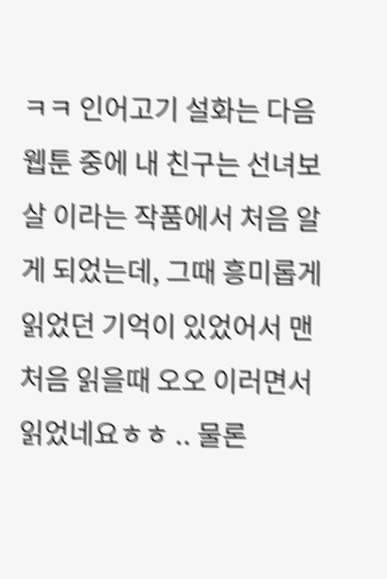ㅋㅋ 인어고기 설화는 다음 웹툰 중에 내 친구는 선녀보살 이라는 작품에서 처음 알게 되었는데, 그때 흥미롭게 읽었던 기억이 있었어서 맨 처음 읽을때 오오 이러면서 읽었네요ㅎㅎ .. 물론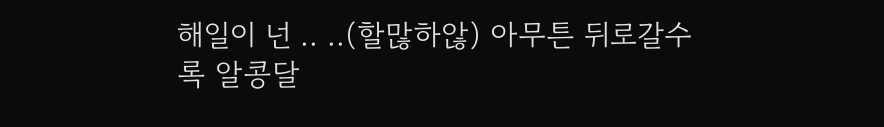해일이 넌 .. ..(할많하않) 아무튼 뒤로갈수록 알콩달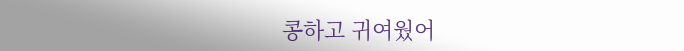콩하고 귀여웠어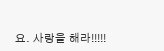요. 사랑을 해라!!!!!